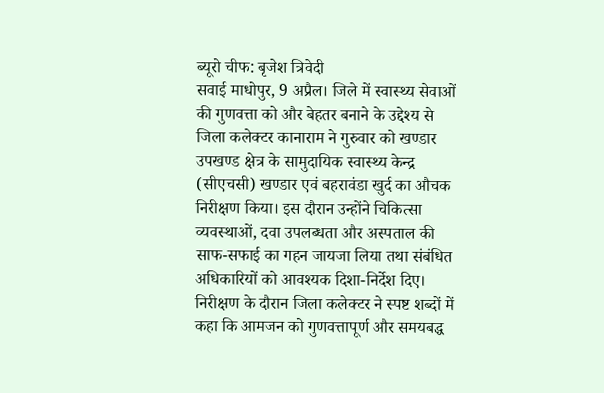ब्यूरो चीफ: बृजेश त्रिवेदी
सवाई माधोपुर, 9 अप्रैल। जिले में स्वास्थ्य सेवाओं की गुणवत्ता को और बेहतर बनाने के उद्देश्य से जिला कलेक्टर कानाराम ने गुरुवार को खण्डार उपखण्ड क्षेत्र के सामुदायिक स्वास्थ्य केन्द्र (सीएचसी) खण्डार एवं बहरावंडा खुर्द का औचक निरीक्षण किया। इस दौरान उन्होंने चिकित्सा व्यवस्थाओं, दवा उपलब्धता और अस्पताल की साफ-सफाई का गहन जायजा लिया तथा संबंधित अधिकारियों को आवश्यक दिशा-निर्देश दिए।
निरीक्षण के दौरान जिला कलेक्टर ने स्पष्ट शब्दों में कहा कि आमजन को गुणवत्तापूर्ण और समयबद्ध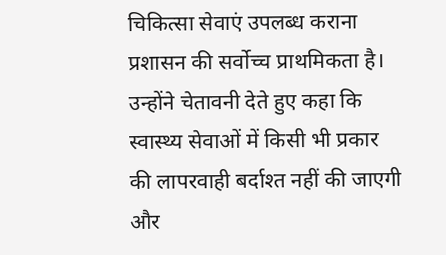चिकित्सा सेवाएं उपलब्ध कराना प्रशासन की सर्वोच्च प्राथमिकता है। उन्होंने चेतावनी देते हुए कहा कि स्वास्थ्य सेवाओं में किसी भी प्रकार की लापरवाही बर्दाश्त नहीं की जाएगी और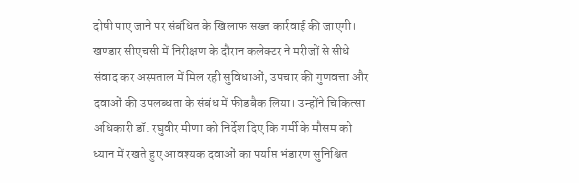दोषी पाए जाने पर संबंधित के खिलाफ सख्त कार्रवाई की जाएगी।
खण्डार सीएचसी में निरीक्षण के दौरान कलेक्टर ने मरीजों से सीधे संवाद कर अस्पताल में मिल रही सुविधाओं, उपचार की गुणवत्ता और दवाओं की उपलब्धता के संबंध में फीडबैक लिया। उन्होंने चिकित्सा अधिकारी डॉ. रघुवीर मीणा को निर्देश दिए कि गर्मी के मौसम को ध्यान में रखते हुए आवश्यक दवाओं का पर्याप्त भंडारण सुनिश्चित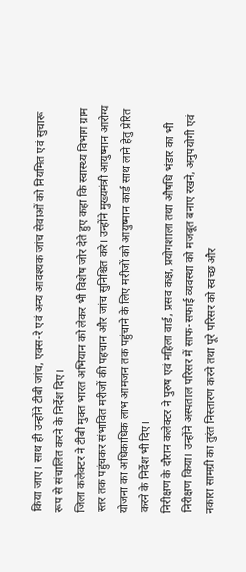किया जाए। साथ ही उन्होंने टीबी जांच, एक्स-रे एवं अन्य आवश्यक जांच सेवाओं को नियमित एवं सुचारू रूप से संचालित करने के निर्देश दिए।
जिला कलेक्टर ने टीबी मुक्त भारत अभियान को लेकर भी विशेष जोर देते हुए कहा कि स्वास्थ्य विभाग ग्राम स्तर तक पहुंचकर संभावित मरीजों की पहचान और जांच सुनिश्चित करे। उन्होंने मुख्यमंत्री आयुष्मान आरोग्य योजना का अधिकाधिक लाभ आमजन तक पहुंचाने के लिए मरीजों को आयुष्मान कार्ड साथ लाने हेतु प्रेरित करने के निर्देश भी दिए।
निरीक्षण के दौरान कलेक्टर ने पुरुष एवं महिला वार्ड, प्रसव कक्ष, प्रयोगशाला तथा औषधि भंडार का भी निरीक्षण किया। उन्होंने अस्पताल परिसर में साफ-सफाई व्यवस्था को मजबूत बनाए रखने, अनुपयोगी एवं नकारा सामग्री का तुरंत निस्तारण करने तथा पूरे परिसर को स्वच्छ और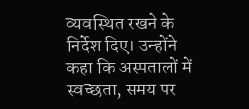व्यवस्थित रखने के निर्देश दिए। उन्होंने कहा कि अस्पतालों में स्वच्छता, समय पर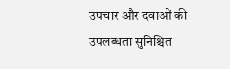उपचार और दवाओं की उपलब्धता सुनिश्चित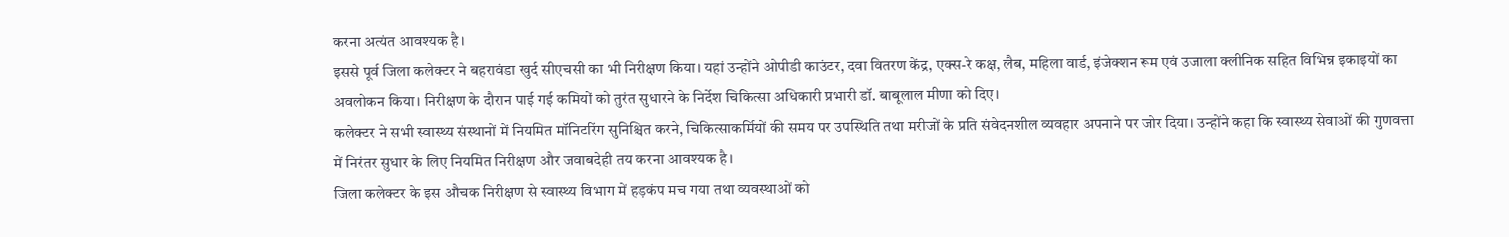करना अत्यंत आवश्यक है।
इससे पूर्व जिला कलेक्टर ने बहरावंडा खुर्द सीएचसी का भी निरीक्षण किया। यहां उन्होंने ओपीडी काउंटर, दवा वितरण केंद्र, एक्स-रे कक्ष, लैब, महिला वार्ड, इंजेक्शन रूम एवं उजाला क्लीनिक सहित विभिन्न इकाइयों का अवलोकन किया। निरीक्षण के दौरान पाई गई कमियों को तुरंत सुधारने के निर्देश चिकित्सा अधिकारी प्रभारी डॉ. बाबूलाल मीणा को दिए।
कलेक्टर ने सभी स्वास्थ्य संस्थानों में नियमित मॉनिटरिंग सुनिश्चित करने, चिकित्साकर्मियों की समय पर उपस्थिति तथा मरीजों के प्रति संवेदनशील व्यवहार अपनाने पर जोर दिया। उन्होंने कहा कि स्वास्थ्य सेवाओं की गुणवत्ता में निरंतर सुधार के लिए नियमित निरीक्षण और जवाबदेही तय करना आवश्यक है।
जिला कलेक्टर के इस औचक निरीक्षण से स्वास्थ्य विभाग में हड़कंप मच गया तथा व्यवस्थाओं को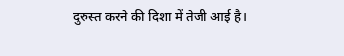दुरुस्त करने की दिशा में तेजी आई है।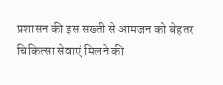प्रशासन की इस सख्ती से आमजन को बेहतर चिकित्सा सेवाएं मिलने की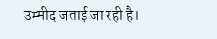उम्मीद जताई जा रही है।